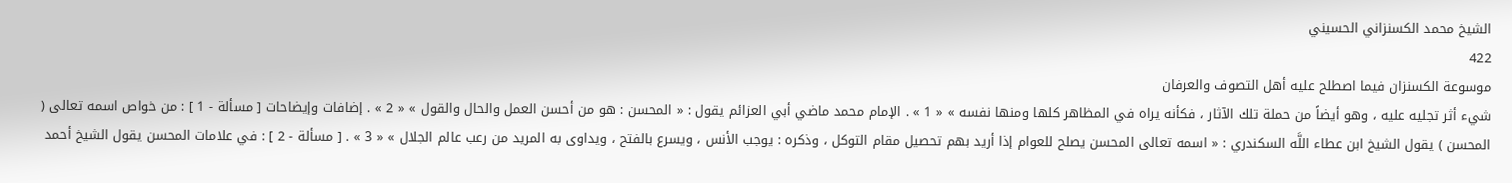الشيخ محمد الكسنزاني الحسيني
422
موسوعة الكسنزان فيما اصطلح عليه أهل التصوف والعرفان
شيء أثر تجليه عليه ، وهو أيضاً من حملة تلك الآثار ، فكأنه يراه في المظاهر كلها ومنها نفسه » « 1 » . الإمام محمد ماضي أبي العزائم يقول : « المحسن : هو من أحسن العمل والحال والقول » « 2 » . إضافات وإيضاحات [ مسألة - 1 ] : من خواص اسمه تعالى ( المحسن ) يقول الشيخ ابن عطاء اللَّه السكندري : « اسمه تعالى المحسن يصلح للعوام إذا أريد بهم تحصيل مقام التوكل ، وذكره : يوجب الأنس ، ويسرع بالفتح ، ويداوى به المريد من رعب عالم الجلال » « 3 » . [ مسألة - 2 ] : في علامات المحسن يقول الشيخ أحمد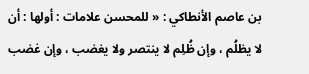بن عاصم الأنطاكي : « للمحسن علامات : أولها : أن لا يظلُم ، وإن ظُلِم لا ينتصر ولا يغضب ، وإن غضب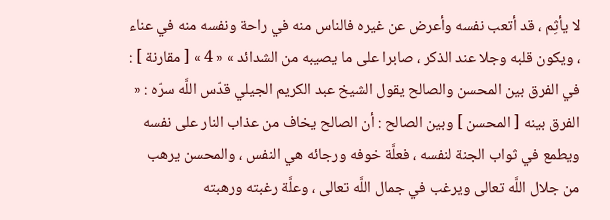لا يأثِم ، قد أتعب نفسه وأعرض عن غيره فالناس منه في راحة ونفسه منه في عناء ، ويكون قلبه وجلا عند الذكر ، صابرا على ما يصيبه من الشدائد » « 4 » [ مقارنة ] : في الفرق بين المحسن والصالح يقول الشيخ عبد الكريم الجيلي قدّس اللَّه سرّه : « الفرق بينه [ المحسن ] وبين الصالح : أن الصالح يخاف من عذاب النار على نفسه ويطمع في ثواب الجنة لنفسه ، فعلَّة خوفه ورجائه هي النفس ، والمحسن يرهب من جلال اللَّه تعالى ويرغب في جمال اللَّه تعالى ، وعلَّة رغبته ورهبته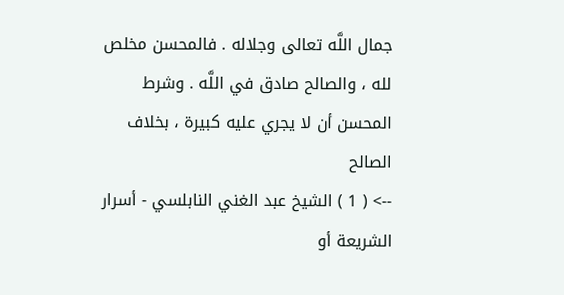جمال اللَّه تعالى وجلاله . فالمحسن مخلص لله ، والصالح صادق في اللَّه . وشرط المحسن أن لا يجري عليه كبيرة ، بخلاف الصالح
--> ( 1 ) الشيخ عبد الغني النابلسي - أسرار الشريعة أو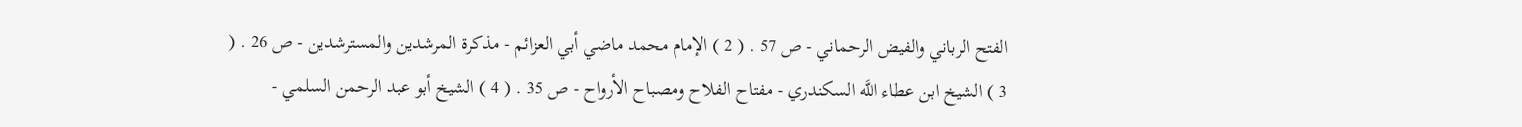الفتح الرباني والفيض الرحماني - ص 57 . ( 2 ) الإمام محمد ماضي أبي العزائم - مذكرة المرشدين والمسترشدين - ص 26 . ( 3 ) الشيخ ابن عطاء اللَّه السكندري - مفتاح الفلاح ومصباح الأرواح - ص 35 . ( 4 ) الشيخ أبو عبد الرحمن السلمي -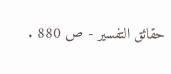حقائق التفسير - ص 880 .